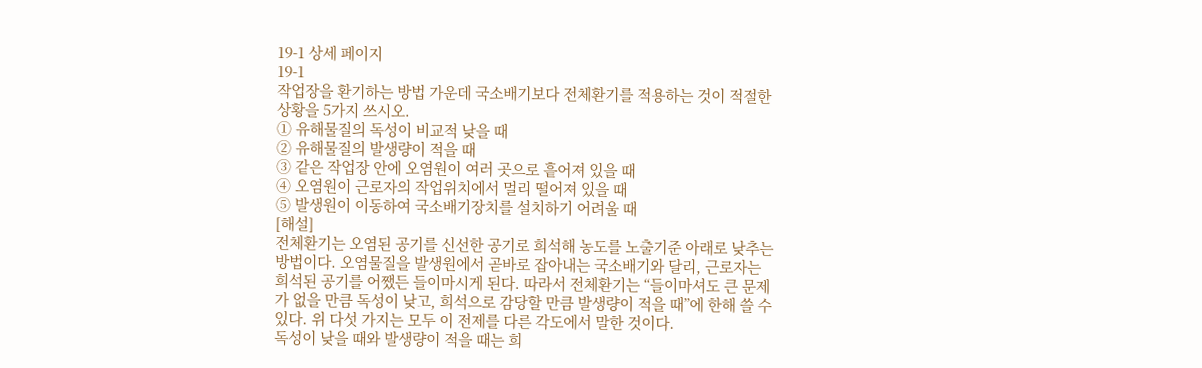19-1 상세 페이지
19-1
작업장을 환기하는 방법 가운데 국소배기보다 전체환기를 적용하는 것이 적절한 상황을 5가지 쓰시오.
① 유해물질의 독성이 비교적 낮을 때
② 유해물질의 발생량이 적을 때
③ 같은 작업장 안에 오염원이 여러 곳으로 흩어져 있을 때
④ 오염원이 근로자의 작업위치에서 멀리 떨어져 있을 때
⑤ 발생원이 이동하여 국소배기장치를 설치하기 어려울 때
[해설]
전체환기는 오염된 공기를 신선한 공기로 희석해 농도를 노출기준 아래로 낮추는 방법이다. 오염물질을 발생원에서 곧바로 잡아내는 국소배기와 달리, 근로자는 희석된 공기를 어쨌든 들이마시게 된다. 따라서 전체환기는 “들이마셔도 큰 문제가 없을 만큼 독성이 낮고, 희석으로 감당할 만큼 발생량이 적을 때”에 한해 쓸 수 있다. 위 다섯 가지는 모두 이 전제를 다른 각도에서 말한 것이다.
독성이 낮을 때와 발생량이 적을 때는 희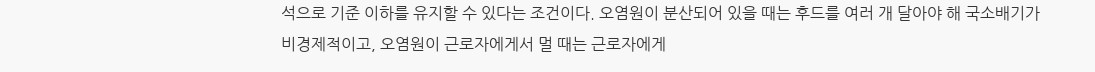석으로 기준 이하를 유지할 수 있다는 조건이다. 오염원이 분산되어 있을 때는 후드를 여러 개 달아야 해 국소배기가 비경제적이고, 오염원이 근로자에게서 멀 때는 근로자에게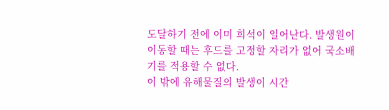도달하기 전에 이미 희석이 일어난다. 발생원이 이동할 때는 후드를 고정할 자리가 없어 국소배기를 적용할 수 없다.
이 밖에 유해물질의 발생이 시간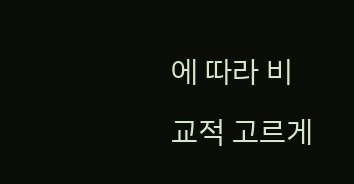에 따라 비교적 고르게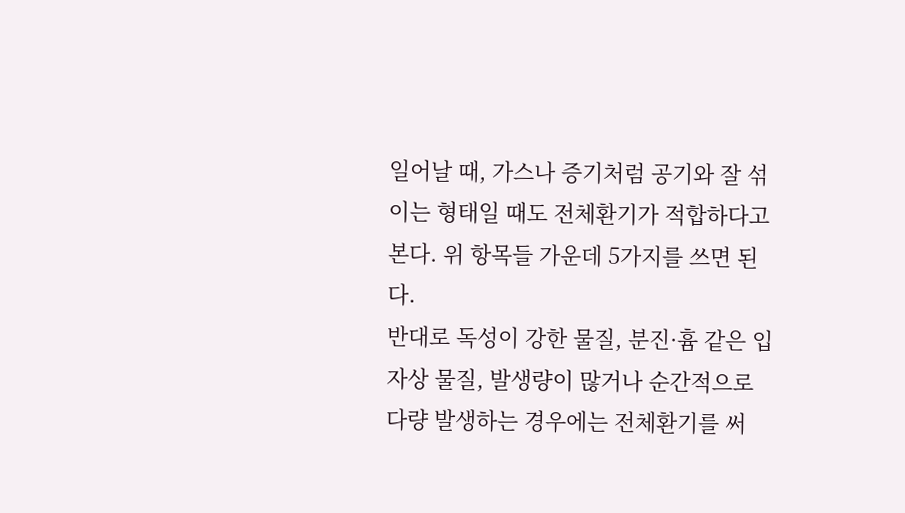일어날 때, 가스나 증기처럼 공기와 잘 섞이는 형태일 때도 전체환기가 적합하다고 본다. 위 항목들 가운데 5가지를 쓰면 된다.
반대로 독성이 강한 물질, 분진·흄 같은 입자상 물질, 발생량이 많거나 순간적으로 다량 발생하는 경우에는 전체환기를 써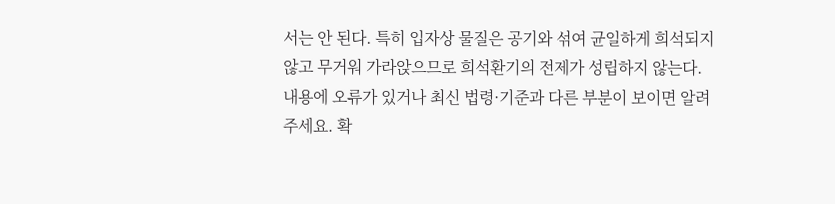서는 안 된다. 특히 입자상 물질은 공기와 섞여 균일하게 희석되지 않고 무거워 가라앉으므로 희석환기의 전제가 성립하지 않는다.
내용에 오류가 있거나 최신 법령·기준과 다른 부분이 보이면 알려주세요. 확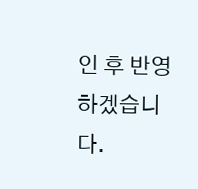인 후 반영하겠습니다.